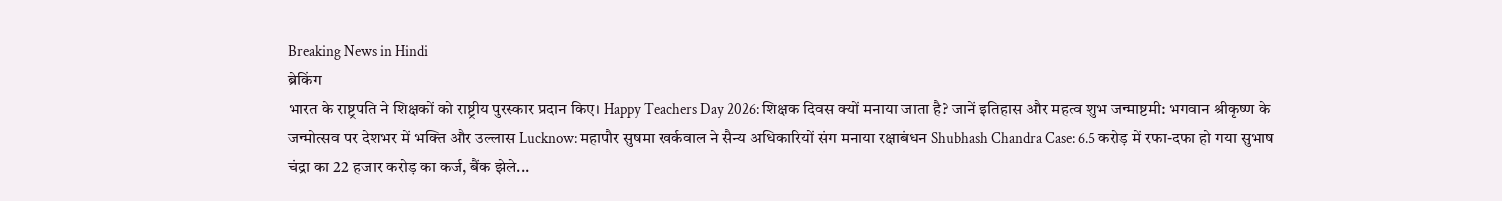Breaking News in Hindi
ब्रेकिंग
भारत के राष्ट्रपति ने शिक्षकों को राष्ट्रीय पुरस्कार प्रदान किए। Happy Teachers Day 2026: शिक्षक दिवस क्यों मनाया जाता है? जानें इतिहास और महत्व शुभ जन्माष्टमी: भगवान श्रीकृष्ण के जन्मोत्सव पर देशभर में भक्ति और उल्लास Lucknow: महापौर सुषमा खर्कवाल ने सैन्य अधिकारियों संग मनाया रक्षाबंधन Shubhash Chandra Case: 6.5 करोड़ में रफा-दफा हो गया सुभाष चंद्रा का 22 हजार करोड़ का कर्ज, बैंक झेले...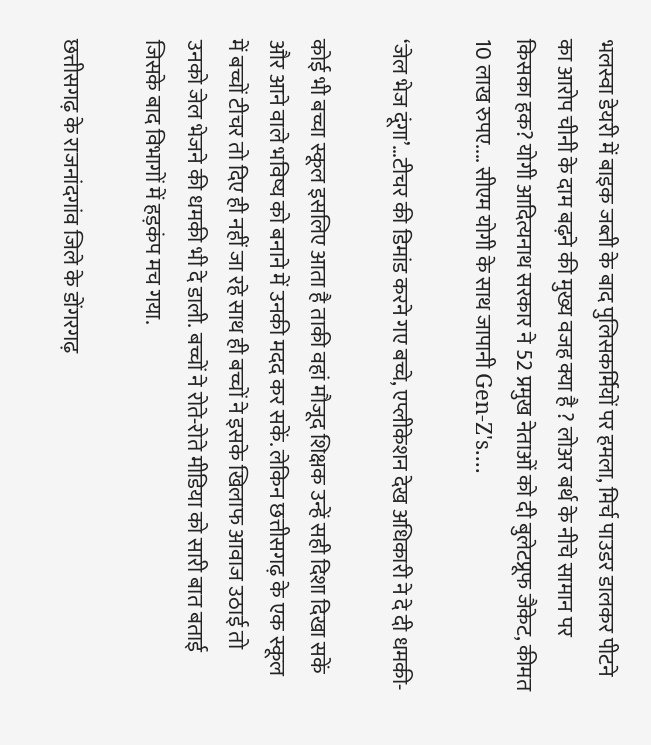भलस्वा डेयरी में बाइक जब्ती के बाद पुलिसकर्मियों पर हमला, मिर्च पाउडर डालकर पीटने का आरोप चीनी के दाम बढ़ने की मुख्य वजह क्या है ? लोअर बर्थ के नीचे सामान पर किसका हक? योगी आदित्यनाथ सरकार ने 52 प्रमुख नेताओं को दी बुलेटप्रूफ जैकेट, कीमत 10 लाख रुपए.... सीएम योगी के साथ जापानी Gen-Z's....

‘जेल भेज दूंगा’…टीचर की डिमांड करने गए बच्चे, एप्लीकेशन देख अधिकारी ने दे दी धमकी-

कोई भी बच्चा स्कूल इसलिए आता है ताकी वहां मौजूद शिक्षक उन्हें सही दिशा दिखा सकें और आने वाले भविष्य को बनाने में उनकी मदद कर सकें. लेकिन छत्तीसगढ़ के एक स्कूल में बच्चों टीचर तो दिए ही नहीं जा रहे साथ ही बच्चों ने इसके खिलाफ आवाज उठाई तो उनको जेल भेजने की धमकी भी दे डाली. बच्चों ने रोते-रोते मीडिया को सारी बात बताई जिसके बाद विभागों में हड़कंप मच गया.

छत्तीसगढ़ के राजनांदगांव जिले के डोंगरगढ़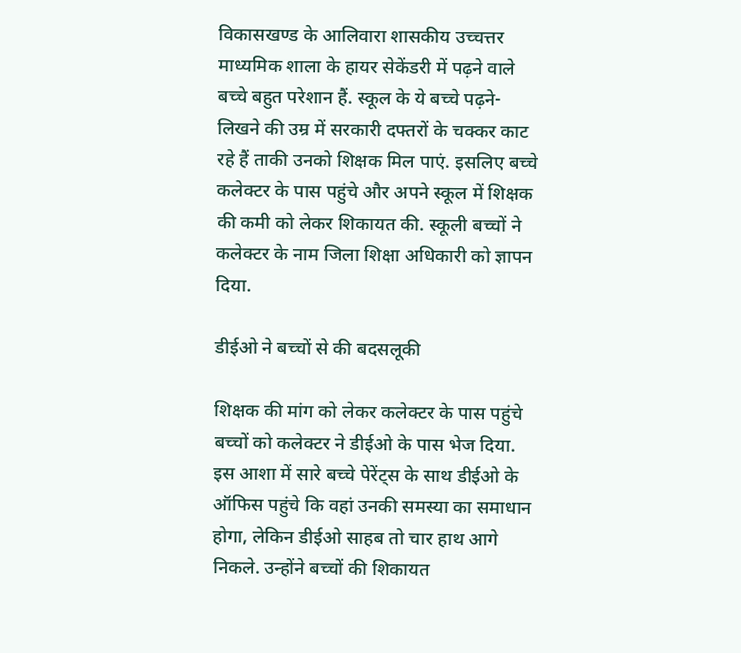विकासखण्ड के आलिवारा शासकीय उच्चत्तर माध्यमिक शाला के हायर सेकेंडरी में पढ़ने वाले बच्चे बहुत परेशान हैं. स्कूल के ये बच्चे पढ़ने-लिखने की उम्र में सरकारी दफ्तरों के चक्कर काट रहे हैं ताकी उनको शिक्षक मिल पाएं. इसलिए बच्चे कलेक्टर के पास पहुंचे और अपने स्कूल में शिक्षक की कमी को लेकर शिकायत की. स्कूली बच्चों ने कलेक्टर के नाम जिला शिक्षा अधिकारी को ज्ञापन दिया.

डीईओ ने बच्चों से की बदसलूकी

शिक्षक की मांग को लेकर कलेक्टर के पास पहुंचे बच्चों को कलेक्टर ने डीईओ के पास भेज दिया. इस आशा में सारे बच्चे पेरेंट्स के साथ डीईओ के ऑफिस पहुंचे कि वहां उनकी समस्या का समाधान होगा, लेकिन डीईओ साहब तो चार हाथ आगे निकले. उन्होंने बच्चों की शिकायत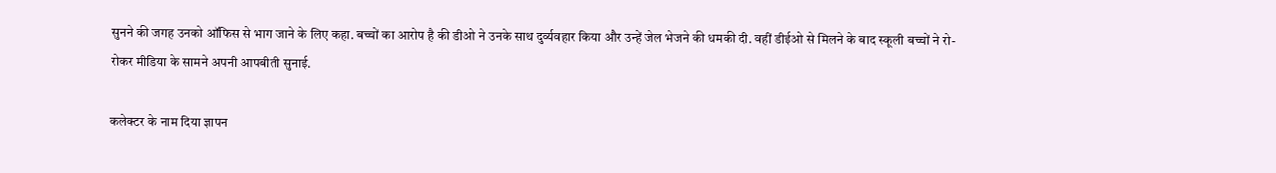सुनने की जगह उनको ऑफिस से भाग जाने के लिए कहा. बच्चों का आरोप है की डीओ ने उनके साथ दुर्व्यवहार किया और उन्हें जेल भेजने की धमकी दी. वहीं डीईओ से मिलने के बाद स्कूली बच्चों ने रो-रोकर मीडिया के सामने अपनी आपबीती सुनाई.

कलेक्टर के नाम दिया ज्ञापन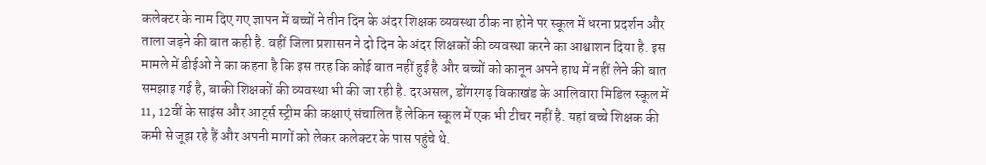कलेक्टर के नाम दिए गए ज्ञापन में बच्चों ने तीन दिन के अंदर शिक्षक व्यवस्था ठीक ना होने पर स्कूल में धरना प्रदर्शन और ताला जड़ने की बात कही है. वहीं जिला प्रशासन ने दो दिन के अंदर शिक्षकों की व्यवस्था करने का आश्वाशन दिया है. इस मामले में डीईओ ने का कहना है कि इस तरह कि कोई बात नहीं हुई है और बच्चों को कानून अपने हाथ में नहीं लेने की बात समझाइ गई है, बाकी शिक्षकों की व्यवस्था भी की जा रही है. दरअसल, डोंगरगढ़ विकाखंड के आलिवारा मिडिल स्कूल में 11, 12वीं के साइंस और आर्ट्स स्ट्रीम की कक्षाएं संचालित हैं लेकिन स्कूल में एक भी टीचर नहीं है. यहां बच्चे शिक्षक की कमी से जूझ रहे हैं और अपनी मागों को लेकर कलेक्टर के पास पहुंचे थे.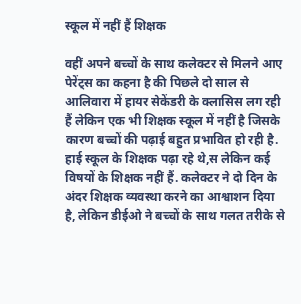स्कूल में नहीं हैं शिक्षक

वहीं अपने बच्चों के साथ कलेक्टर से मिलने आए पेरेंट्स का कहना है की पिछले दो साल से आलिवारा में हायर सेकेंडरी के क्लासिस लग रही हैं लेकिन एक भी शिक्षक स्कूल में नहीं है जिसके कारण बच्चों की पढ़ाई बहुत प्रभावित हो रही है. हाई स्कूल के शिक्षक पढ़ा रहे थे,स लेकिन कई विषयों के शिक्षक नहीं हैं. कलेक्टर ने दो दिन के अंदर शिक्षक व्यवस्था करने का आश्वाशन दिया है, लेकिन डीईओ ने बच्चों के साथ गलत तरीके से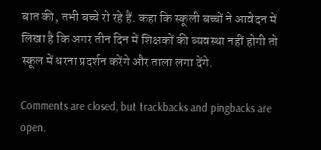बात की, तभी बच्चे रो रहे हैं. कहा कि स्कूली बच्चों ने आवेदन में लिखा है कि अगर तीन दिन में शिक्षकों की व्यवस्था नहीं होगी तो स्कूल में धरना प्रदर्शन करेंगे और ताला लगा देंगे.

Comments are closed, but trackbacks and pingbacks are open.